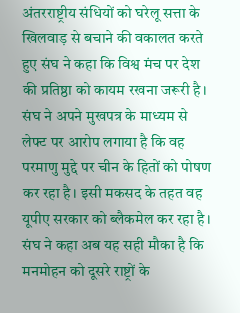अंतरराष्ट्रीय संधियों को घरेलू सत्ता के खिलवाड़ से बचाने की वकालत करते हुए संघ ने कहा कि विश्व मंच पर देश की प्रतिष्ठा को कायम रखना जरूरी है।
संघ ने अपने मुखपत्र के माध्यम से लेफ्ट पर आरोप लगाया है कि वह परमाणु मुद्दे पर चीन के हितों को पोषण कर रहा है। इसी मकसद के तहत वह यूपीए सरकार को ब्लैकमेल कर रहा है। संघ ने कहा अब यह सही मौका है कि मनमोहन को दूसरे राष्ट्रों के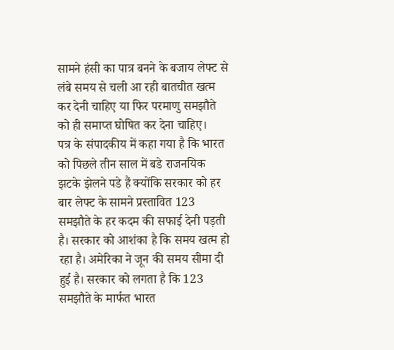सामने हंसी का पात्र बनने के बजाय लेफ्ट से लंबे समय से चली आ रही बातचीत खत्म कर देनी चाहिए या फिर परमाणु समझौते को ही समाप्त घोषित कर देना चाहिए।
पत्र के संपादकीय में कहा गया है कि भारत को पिछले तीन साल में बडे राजनयिक झटके झेलने पडे हैं क्योंकि सरकार को हर बार लेफ्ट के सामने प्रस्तावित 123 समझौते के हर कदम की सफाई देनी पड़ती है। सरकार को आशंका है कि समय खत्म हो रहा है। अमेरिका ने जून की समय सीमा दी हुई है। सरकार को लगता है कि 123 समझौते के मार्फत भारत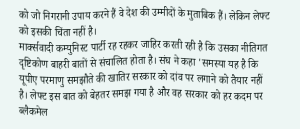को जो निगरानी उपाय करने हैं वे देश की उम्मीदों के मुताबिक हैं। लेकिन लेफ्ट को इसकी चिंता नहीं है।
मार्क्सवादी कम्युनिस्ट पार्टी रह रहकर जाहिर करती रही है कि उसका नीतिगत दृष्टिकोण बाहरी बातों से संचालित होता है। संघ ने कहा 'समस्या यह है कि यूपीए परमाणु समझौते की खातिर सरकार को दांव पर लगाने को तैयार नहीं है। लेफ्ट इस बात को बेहतर समझ गया है और वह सरकार को हर कदम पर ब्लैकमेल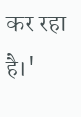कर रहा है।'